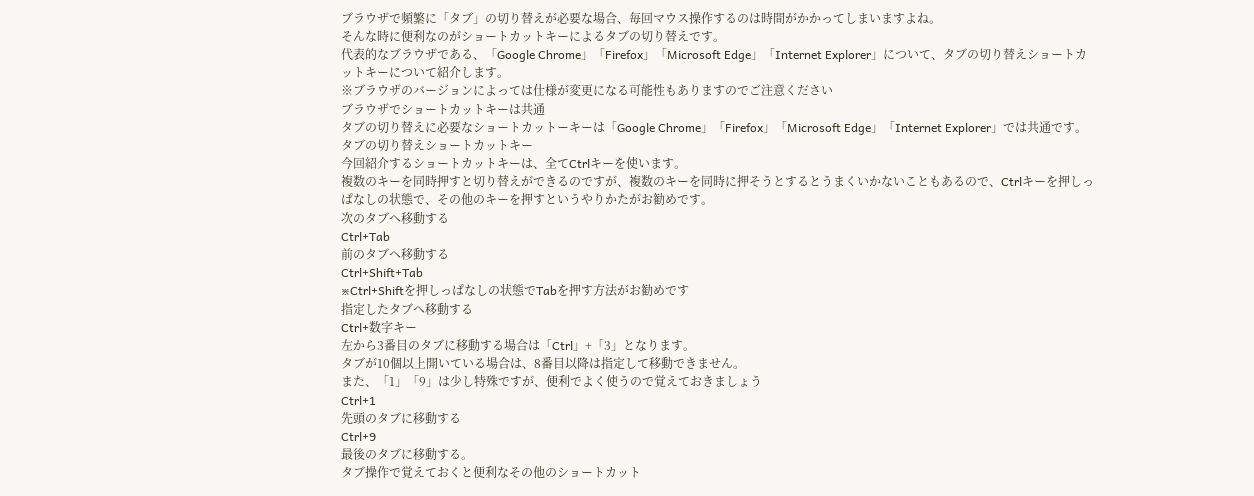ブラウザで頻繁に「タブ」の切り替えが必要な場合、毎回マウス操作するのは時間がかかってしまいますよね。
そんな時に便利なのがショートカットキーによるタブの切り替えです。
代表的なブラウザである、「Google Chrome」「Firefox」「Microsoft Edge」「Internet Explorer」について、タブの切り替えショートカットキーについて紹介します。
※ブラウザのバージョンによっては仕様が変更になる可能性もありますのでご注意ください
ブラウザでショートカットキーは共通
タブの切り替えに必要なショートカットーキーは「Google Chrome」「Firefox」「Microsoft Edge」「Internet Explorer」では共通です。
タブの切り替えショートカットキー
今回紹介するショートカットキーは、全てCtrlキーを使います。
複数のキーを同時押すと切り替えができるのですが、複数のキーを同時に押そうとするとうまくいかないこともあるので、Ctrlキーを押しっぱなしの状態で、その他のキーを押すというやりかたがお勧めです。
次のタブへ移動する
Ctrl+Tab
前のタブへ移動する
Ctrl+Shift+Tab
※Ctrl+Shiftを押しっぱなしの状態でTabを押す方法がお勧めです
指定したタブへ移動する
Ctrl+数字キー
左から3番目のタブに移動する場合は「Ctrl」+「3」となります。
タブが10個以上開いている場合は、8番目以降は指定して移動できません。
また、「1」「9」は少し特殊ですが、便利でよく使うので覚えておきましょう
Ctrl+1
先頭のタブに移動する
Ctrl+9
最後のタブに移動する。
タブ操作で覚えておくと便利なその他のショートカット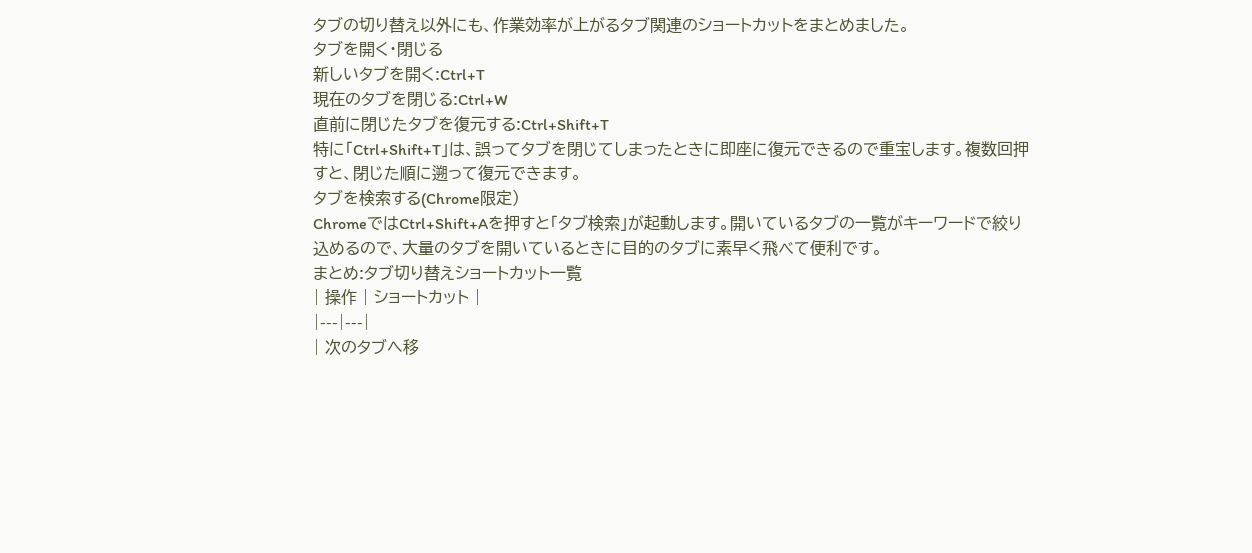タブの切り替え以外にも、作業効率が上がるタブ関連のショートカットをまとめました。
タブを開く・閉じる
新しいタブを開く:Ctrl+T
現在のタブを閉じる:Ctrl+W
直前に閉じたタブを復元する:Ctrl+Shift+T
特に「Ctrl+Shift+T」は、誤ってタブを閉じてしまったときに即座に復元できるので重宝します。複数回押すと、閉じた順に遡って復元できます。
タブを検索する(Chrome限定)
ChromeではCtrl+Shift+Aを押すと「タブ検索」が起動します。開いているタブの一覧がキーワードで絞り込めるので、大量のタブを開いているときに目的のタブに素早く飛べて便利です。
まとめ:タブ切り替えショートカット一覧
| 操作 | ショートカット |
|---|---|
| 次のタブへ移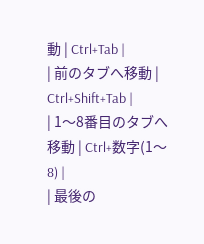動 | Ctrl+Tab |
| 前のタブへ移動 | Ctrl+Shift+Tab |
| 1〜8番目のタブへ移動 | Ctrl+数字(1〜8) |
| 最後の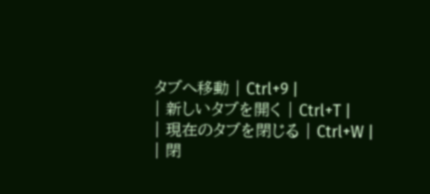タブへ移動 | Ctrl+9 |
| 新しいタブを開く | Ctrl+T |
| 現在のタブを閉じる | Ctrl+W |
| 閉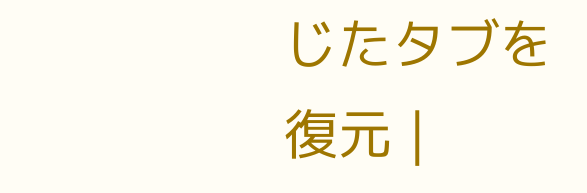じたタブを復元 |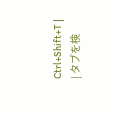Ctrl+Shift+T |
| タブを検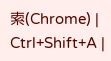索(Chrome) | Ctrl+Shift+A |